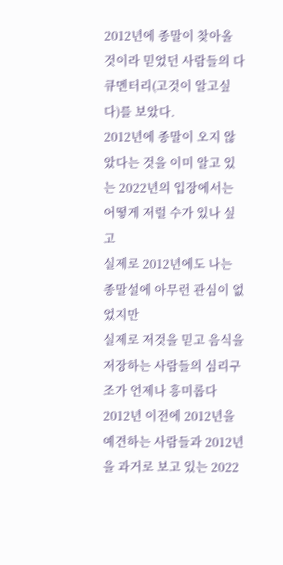2012년에 종말이 찾아올 것이라 믿었던 사람들의 다큐멘터리(고것이 알고싶다)를 보았다.
2012년에 종말이 오지 않았다는 것을 이미 알고 있는 2022년의 입장에서는 어떻게 저럴 수가 있나 싶고
실제로 2012년에도 나는 종말설에 아무런 관심이 없었지만
실제로 저것을 믿고 음식을 저장하는 사람들의 심리구조가 언제나 흥미롭다
2012년 이전에 2012년을 예견하는 사람들과 2012년을 과거로 보고 있는 2022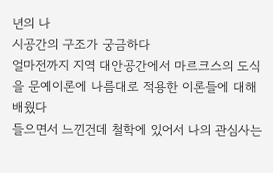년의 나
시공간의 구조가 궁금하다
얼마전까지 지역 대안공간에서 마르크스의 도식을 문예이론에 나름대로 적용한 이론들에 대해 배웠다
들으면서 느낀건데 철학에 있어서 나의 관심사는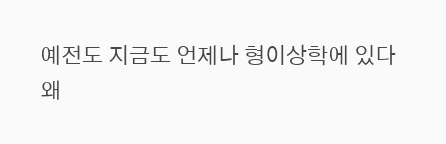예전도 지금도 언제나 형이상학에 있다
왜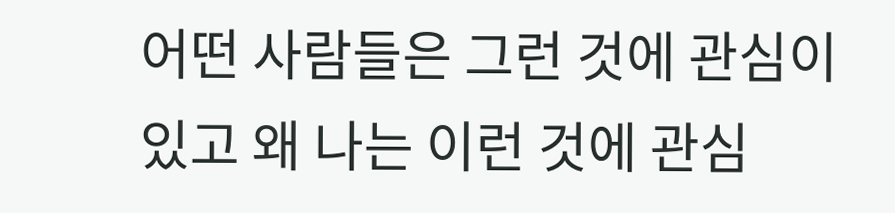어떤 사람들은 그런 것에 관심이 있고 왜 나는 이런 것에 관심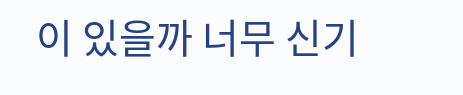이 있을까 너무 신기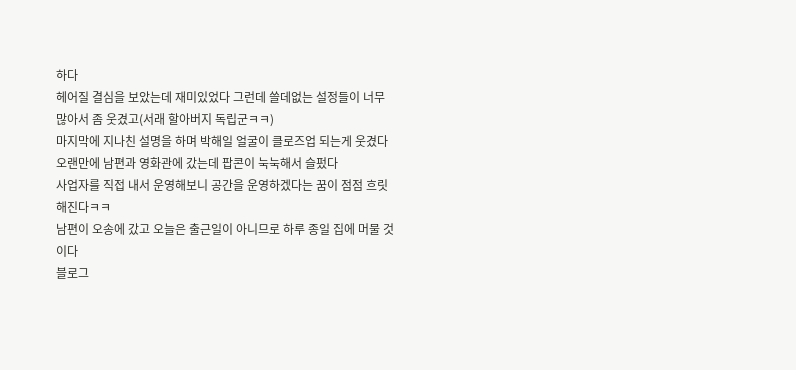하다
헤어질 결심을 보았는데 재미있었다 그런데 쓸데없는 설정들이 너무 많아서 좀 웃겼고(서래 할아버지 독립군ㅋㅋ)
마지막에 지나친 설명을 하며 박해일 얼굴이 클로즈업 되는게 웃겼다 오랜만에 남편과 영화관에 갔는데 팝콘이 눅눅해서 슬펐다
사업자를 직접 내서 운영해보니 공간을 운영하겠다는 꿈이 점점 흐릿해진다ㅋㅋ
남편이 오송에 갔고 오늘은 출근일이 아니므로 하루 종일 집에 머물 것이다
블로그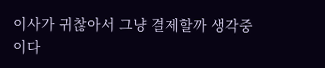이사가 귀찮아서 그냥 결제할까 생각중이다